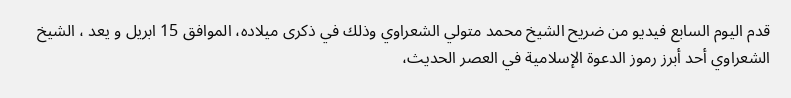قدم اليوم السابع فيديو من ضريح الشيخ محمد متولي الشعراوي وذلك في ذكرى ميلاده، الموافق 15 ابريل و يعد ، الشيخ الشعراوي أحد أبرز رموز الدعوة الإسلامية في العصر الحديث،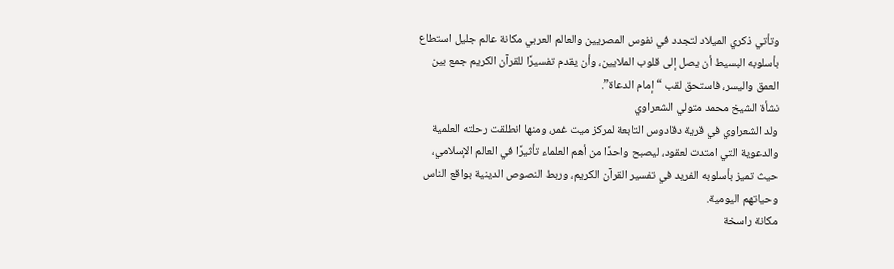وتأتي ذكري الميلاد لتجدد في نفوس المصريين والعالم العربي مكانة عالم جليل استطاع بأسلوبه البسيط أن يصل إلى قلوب الملايين، وأن يقدم تفسيرًا للقرآن الكريم جمع بين العمق واليسر، فاستحق لقب “إمام الدعاة”.
نشأة الشيخ محمد متولي الشعراوي
ولد الشعراوي في قرية دقادوس التابعة لمركز ميت غمر، ومنها انطلقت رحلته العلمية والدعوية التي امتدت لعقود، ليصبح واحدًا من أهم العلماء تأثيرًا في العالم الإسلامي، حيث تميز بأسلوبه الفريد في تفسير القرآن الكريم، وربط النصوص الدينية بواقع الناس وحياتهم اليومية.
مكانة راسخة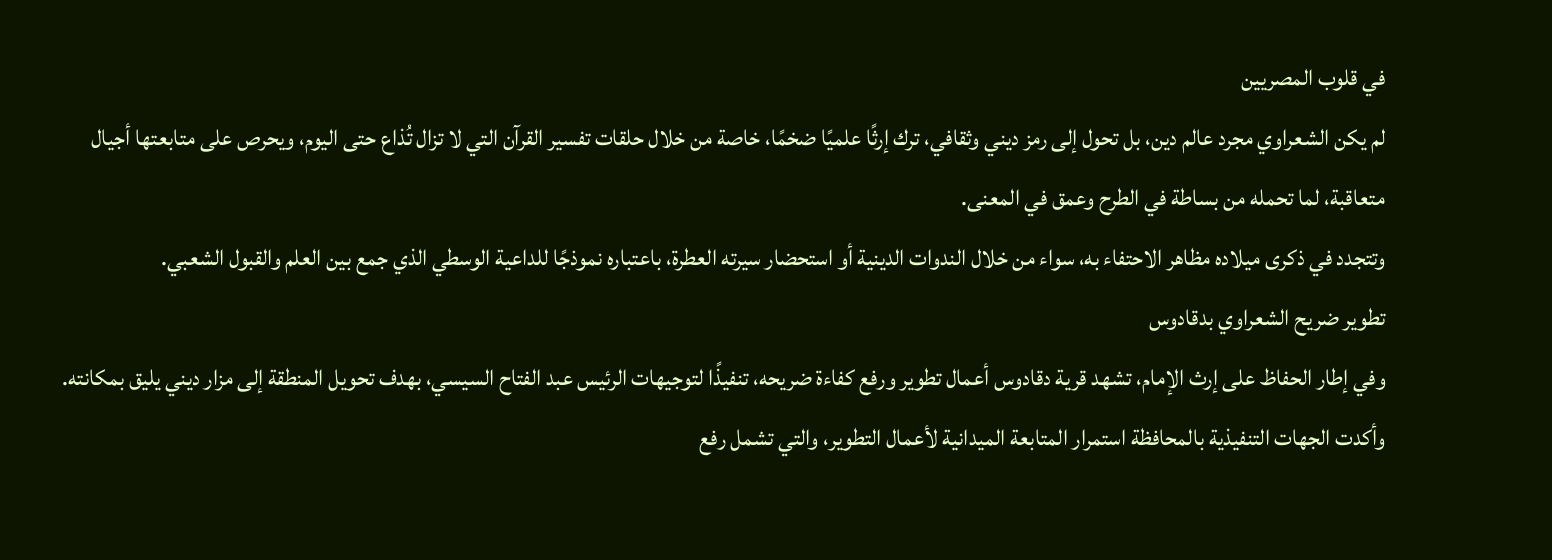في قلوب المصريين
لم يكن الشعراوي مجرد عالم دين، بل تحول إلى رمز ديني وثقافي، ترك إرثًا علميًا ضخمًا، خاصة من خلال حلقات تفسير القرآن التي لا تزال تُذاع حتى اليوم، ويحرص على متابعتها أجيال متعاقبة، لما تحمله من بساطة في الطرح وعمق في المعنى.
وتتجدد في ذكرى ميلاده مظاهر الاحتفاء به، سواء من خلال الندوات الدينية أو استحضار سيرته العطرة، باعتباره نموذجًا للداعية الوسطي الذي جمع بين العلم والقبول الشعبي.
تطوير ضريح الشعراوي بدقادوس
وفي إطار الحفاظ على إرث الإمام، تشهد قرية دقادوس أعمال تطوير ورفع كفاءة ضريحه، تنفيذًا لتوجيهات الرئيس عبد الفتاح السيسي، بهدف تحويل المنطقة إلى مزار ديني يليق بمكانته.
وأكدت الجهات التنفيذية بالمحافظة استمرار المتابعة الميدانية لأعمال التطوير، والتي تشمل رفع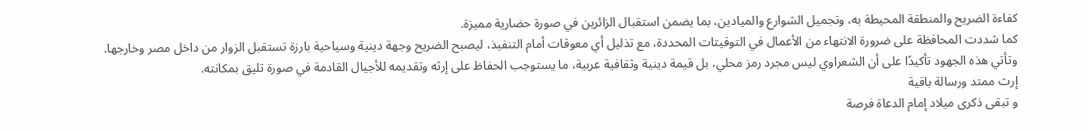كفاءة الضريح والمنطقة المحيطة به، وتجميل الشوارع والميادين، بما يضمن استقبال الزائرين في صورة حضارية مميزة.
كما شددت المحافظة على ضرورة الانتهاء من الأعمال في التوقيتات المحددة، مع تذليل أي معوقات أمام التنفيذ، ليصبح الضريح وجهة دينية وسياحية بارزة تستقبل الزوار من داخل مصر وخارجها.
وتأتي هذه الجهود تأكيدًا على أن الشعراوي ليس مجرد رمز محلي، بل قيمة دينية وثقافية عربية، ما يستوجب الحفاظ على إرثه وتقديمه للأجيال القادمة في صورة تليق بمكانته.
إرث ممتد ورسالة باقية
و تبقى ذكرى ميلاد إمام الدعاة فرصة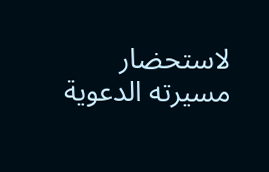لاستحضار مسيرته الدعوية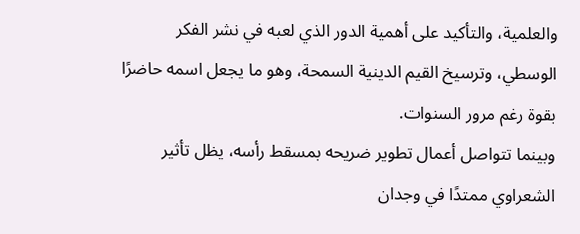والعلمية، والتأكيد على أهمية الدور الذي لعبه في نشر الفكر الوسطي، وترسيخ القيم الدينية السمحة، وهو ما يجعل اسمه حاضرًا بقوة رغم مرور السنوات.
وبينما تتواصل أعمال تطوير ضريحه بمسقط رأسه، يظل تأثير الشعراوي ممتدًا في وجدان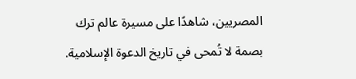المصريين، شاهدًا على مسيرة عالم ترك بصمة لا تُمحى في تاريخ الدعوة الإسلامية.